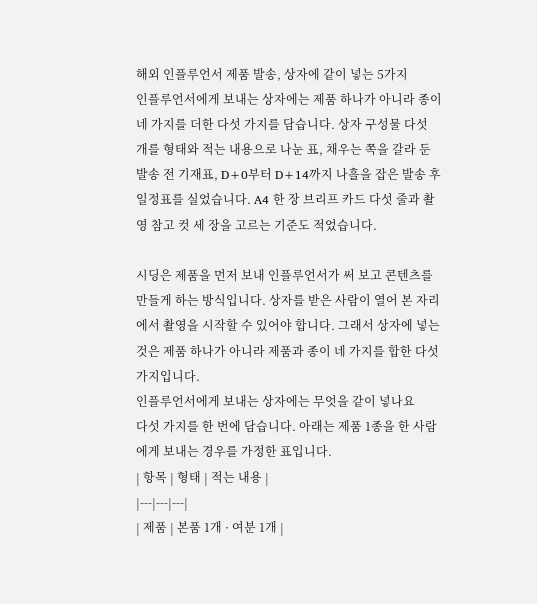해외 인플루언서 제품 발송, 상자에 같이 넣는 5가지
인플루언서에게 보내는 상자에는 제품 하나가 아니라 종이 네 가지를 더한 다섯 가지를 담습니다. 상자 구성물 다섯 개를 형태와 적는 내용으로 나눈 표, 채우는 쪽을 갈라 둔 발송 전 기재표, D+0부터 D+14까지 나흘을 잡은 발송 후 일정표를 실었습니다. A4 한 장 브리프 카드 다섯 줄과 촬영 참고 컷 세 장을 고르는 기준도 적었습니다.

시딩은 제품을 먼저 보내 인플루언서가 써 보고 콘텐츠를 만들게 하는 방식입니다. 상자를 받은 사람이 열어 본 자리에서 촬영을 시작할 수 있어야 합니다. 그래서 상자에 넣는 것은 제품 하나가 아니라 제품과 종이 네 가지를 합한 다섯 가지입니다.
인플루언서에게 보내는 상자에는 무엇을 같이 넣나요
다섯 가지를 한 번에 담습니다. 아래는 제품 1종을 한 사람에게 보내는 경우를 가정한 표입니다.
| 항목 | 형태 | 적는 내용 |
|---|---|---|
| 제품 | 본품 1개 · 여분 1개 |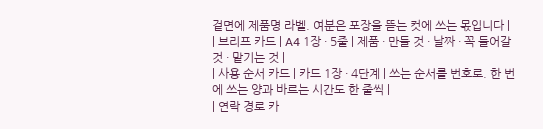겉면에 제품명 라벨. 여분은 포장을 뜯는 컷에 쓰는 몫입니다 |
| 브리프 카드 | A4 1장 · 5줄 | 제품 · 만들 것 · 날짜 · 꼭 들어갈 것 · 맡기는 것 |
| 사용 순서 카드 | 카드 1장 · 4단계 | 쓰는 순서를 번호로. 한 번에 쓰는 양과 바르는 시간도 한 줄씩 |
| 연락 경로 카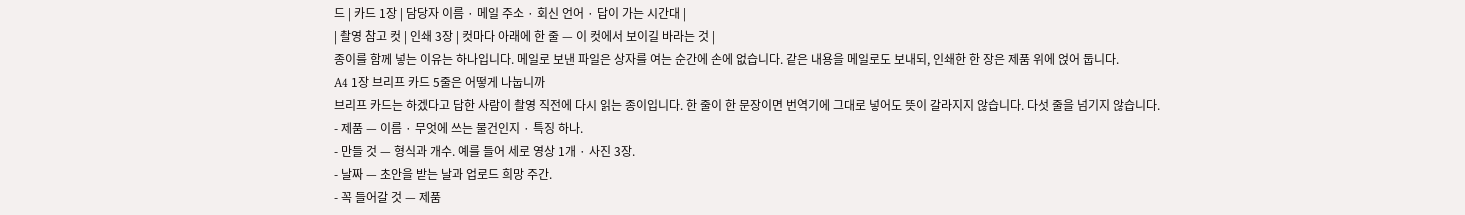드 | 카드 1장 | 담당자 이름 · 메일 주소 · 회신 언어 · 답이 가는 시간대 |
| 촬영 참고 컷 | 인쇄 3장 | 컷마다 아래에 한 줄 — 이 컷에서 보이길 바라는 것 |
종이를 함께 넣는 이유는 하나입니다. 메일로 보낸 파일은 상자를 여는 순간에 손에 없습니다. 같은 내용을 메일로도 보내되, 인쇄한 한 장은 제품 위에 얹어 둡니다.
A4 1장 브리프 카드 5줄은 어떻게 나눕니까
브리프 카드는 하겠다고 답한 사람이 촬영 직전에 다시 읽는 종이입니다. 한 줄이 한 문장이면 번역기에 그대로 넣어도 뜻이 갈라지지 않습니다. 다섯 줄을 넘기지 않습니다.
- 제품 — 이름 · 무엇에 쓰는 물건인지 · 특징 하나.
- 만들 것 — 형식과 개수. 예를 들어 세로 영상 1개 · 사진 3장.
- 날짜 — 초안을 받는 날과 업로드 희망 주간.
- 꼭 들어갈 것 — 제품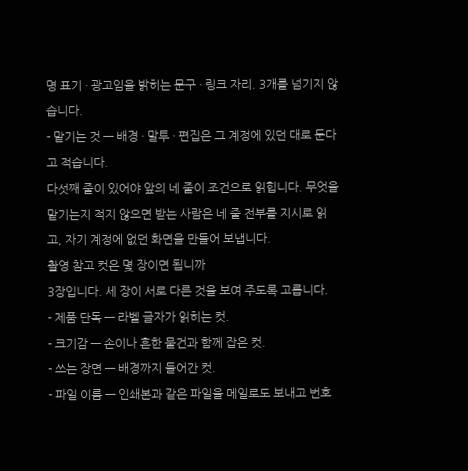명 표기 · 광고임을 밝히는 문구 · 링크 자리. 3개를 넘기지 않습니다.
- 맡기는 것 — 배경 · 말투 · 편집은 그 계정에 있던 대로 둔다고 적습니다.
다섯째 줄이 있어야 앞의 네 줄이 조건으로 읽힙니다. 무엇을 맡기는지 적지 않으면 받는 사람은 네 줄 전부를 지시로 읽고, 자기 계정에 없던 화면을 만들어 보냅니다.
촬영 참고 컷은 몇 장이면 됩니까
3장입니다. 세 장이 서로 다른 것을 보여 주도록 고릅니다.
- 제품 단독 — 라벨 글자가 읽히는 컷.
- 크기감 — 손이나 흔한 물건과 함께 잡은 컷.
- 쓰는 장면 — 배경까지 들어간 컷.
- 파일 이름 — 인쇄본과 같은 파일을 메일로도 보내고 번호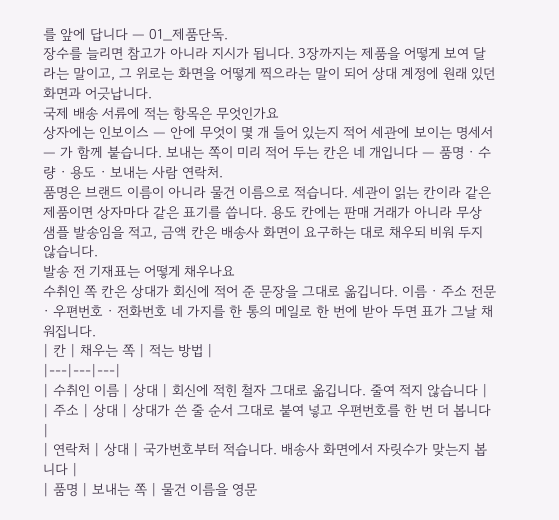를 앞에 답니다 — 01_제품단독.
장수를 늘리면 참고가 아니라 지시가 됩니다. 3장까지는 제품을 어떻게 보여 달라는 말이고, 그 위로는 화면을 어떻게 찍으라는 말이 되어 상대 계정에 원래 있던 화면과 어긋납니다.
국제 배송 서류에 적는 항목은 무엇인가요
상자에는 인보이스 — 안에 무엇이 몇 개 들어 있는지 적어 세관에 보이는 명세서 — 가 함께 붙습니다. 보내는 쪽이 미리 적어 두는 칸은 네 개입니다 — 품명 · 수량 · 용도 · 보내는 사람 연락처.
품명은 브랜드 이름이 아니라 물건 이름으로 적습니다. 세관이 읽는 칸이라 같은 제품이면 상자마다 같은 표기를 씁니다. 용도 칸에는 판매 거래가 아니라 무상 샘플 발송임을 적고, 금액 칸은 배송사 화면이 요구하는 대로 채우되 비워 두지 않습니다.
발송 전 기재표는 어떻게 채우나요
수취인 쪽 칸은 상대가 회신에 적어 준 문장을 그대로 옮깁니다. 이름 · 주소 전문 · 우편번호 · 전화번호 네 가지를 한 통의 메일로 한 번에 받아 두면 표가 그날 채워집니다.
| 칸 | 채우는 쪽 | 적는 방법 |
|---|---|---|
| 수취인 이름 | 상대 | 회신에 적힌 철자 그대로 옮깁니다. 줄여 적지 않습니다 |
| 주소 | 상대 | 상대가 쓴 줄 순서 그대로 붙여 넣고 우편번호를 한 번 더 봅니다 |
| 연락처 | 상대 | 국가번호부터 적습니다. 배송사 화면에서 자릿수가 맞는지 봅니다 |
| 품명 | 보내는 쪽 | 물건 이름을 영문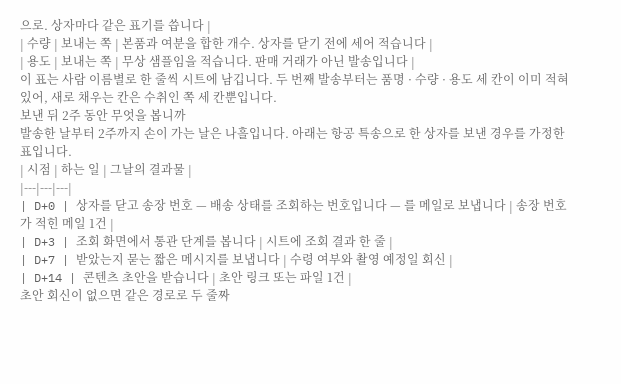으로. 상자마다 같은 표기를 씁니다 |
| 수량 | 보내는 쪽 | 본품과 여분을 합한 개수. 상자를 닫기 전에 세어 적습니다 |
| 용도 | 보내는 쪽 | 무상 샘플임을 적습니다. 판매 거래가 아닌 발송입니다 |
이 표는 사람 이름별로 한 줄씩 시트에 남깁니다. 두 번째 발송부터는 품명 · 수량 · 용도 세 칸이 이미 적혀 있어, 새로 채우는 칸은 수취인 쪽 세 칸뿐입니다.
보낸 뒤 2주 동안 무엇을 봅니까
발송한 날부터 2주까지 손이 가는 날은 나흘입니다. 아래는 항공 특송으로 한 상자를 보낸 경우를 가정한 표입니다.
| 시점 | 하는 일 | 그날의 결과물 |
|---|---|---|
| D+0 | 상자를 닫고 송장 번호 — 배송 상태를 조회하는 번호입니다 — 를 메일로 보냅니다 | 송장 번호가 적힌 메일 1건 |
| D+3 | 조회 화면에서 통관 단계를 봅니다 | 시트에 조회 결과 한 줄 |
| D+7 | 받았는지 묻는 짧은 메시지를 보냅니다 | 수령 여부와 촬영 예정일 회신 |
| D+14 | 콘텐츠 초안을 받습니다 | 초안 링크 또는 파일 1건 |
초안 회신이 없으면 같은 경로로 두 줄짜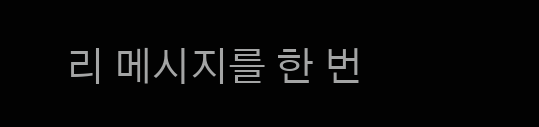리 메시지를 한 번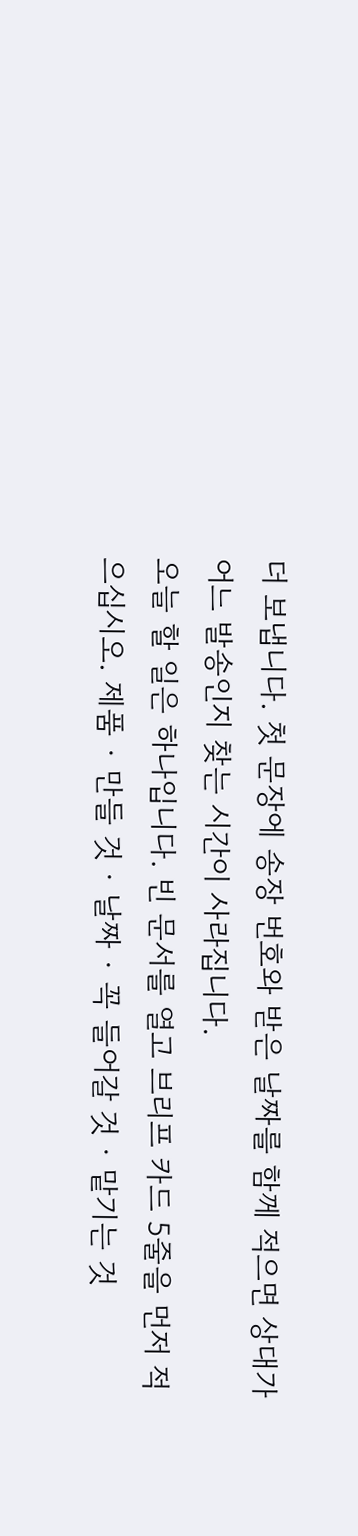더 보냅니다. 첫 문장에 송장 번호와 받은 날짜를 함께 적으면 상대가 어느 발송인지 찾는 시간이 사라집니다.
오늘 할 일은 하나입니다. 빈 문서를 열고 브리프 카드 5줄을 먼저 적으십시오. 제품 · 만들 것 · 날짜 · 꼭 들어갈 것 · 맡기는 것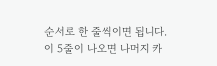순서로 한 줄씩이면 됩니다. 이 5줄이 나오면 나머지 카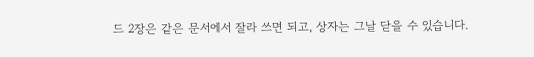드 2장은 같은 문서에서 잘라 쓰면 되고, 상자는 그날 닫을 수 있습니다.